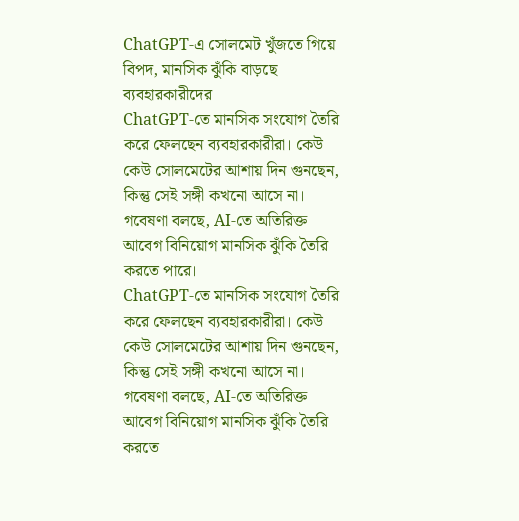ChatGPT-এ সোলমেট খুঁজতে গিয়ে বিপদ, মানসিক ঝুঁকি বাড়ছে ব্যবহারকারীদের
ChatGPT-তে মানসিক সংযোগ তৈরি করে ফেলছেন ব্যবহারকারীরা। কেউ কেউ সোলমেটের আশায় দিন গুনছেন, কিন্তু সেই সঙ্গী কখনো আসে না। গবেষণা বলছে, AI-তে অতিরিক্ত আবেগ বিনিয়োগ মানসিক ঝুঁকি তৈরি করতে পারে।
ChatGPT-তে মানসিক সংযোগ তৈরি করে ফেলছেন ব্যবহারকারীরা। কেউ কেউ সোলমেটের আশায় দিন গুনছেন, কিন্তু সেই সঙ্গী কখনো আসে না। গবেষণা বলছে, AI-তে অতিরিক্ত আবেগ বিনিয়োগ মানসিক ঝুঁকি তৈরি করতে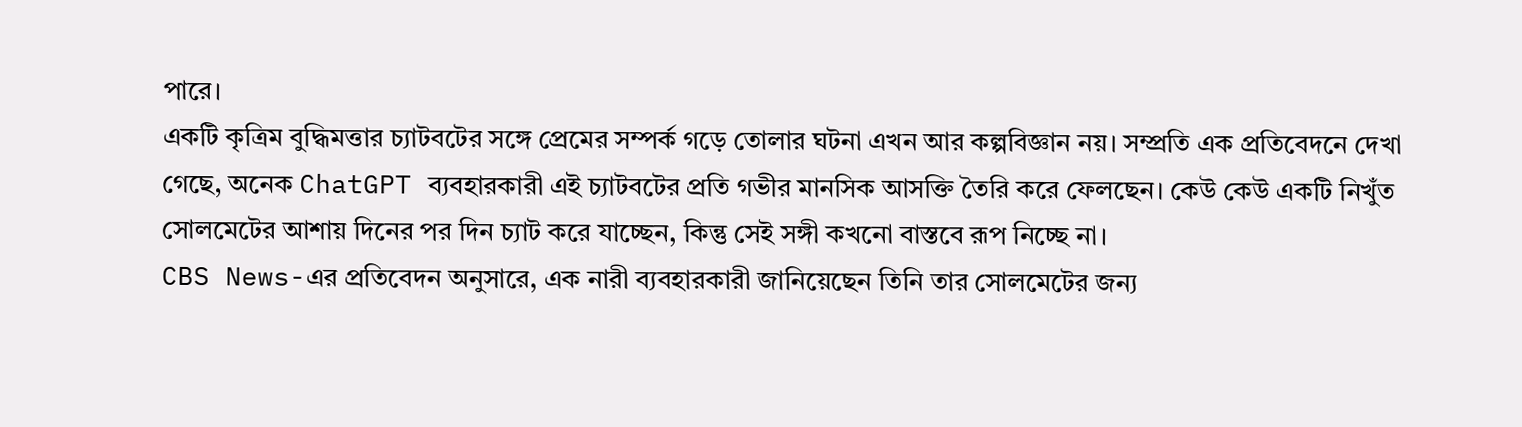পারে।
একটি কৃত্রিম বুদ্ধিমত্তার চ্যাটবটের সঙ্গে প্রেমের সম্পর্ক গড়ে তোলার ঘটনা এখন আর কল্পবিজ্ঞান নয়। সম্প্রতি এক প্রতিবেদনে দেখা গেছে, অনেক ChatGPT ব্যবহারকারী এই চ্যাটবটের প্রতি গভীর মানসিক আসক্তি তৈরি করে ফেলছেন। কেউ কেউ একটি নিখুঁত সোলমেটের আশায় দিনের পর দিন চ্যাট করে যাচ্ছেন, কিন্তু সেই সঙ্গী কখনো বাস্তবে রূপ নিচ্ছে না।
CBS News-এর প্রতিবেদন অনুসারে, এক নারী ব্যবহারকারী জানিয়েছেন তিনি তার সোলমেটের জন্য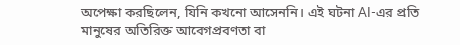অপেক্ষা করছিলেন, যিনি কখনো আসেননি। এই ঘটনা AI-এর প্রতি মানুষের অতিরিক্ত আবেগপ্রবণতা বা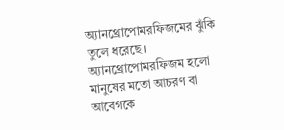অ্যানথ্রোপোমরফিজমের ঝুঁকি তুলে ধরেছে। অ্যানথ্রোপোমরফিজম হলো মানুষের মতো আচরণ বা আবেগকে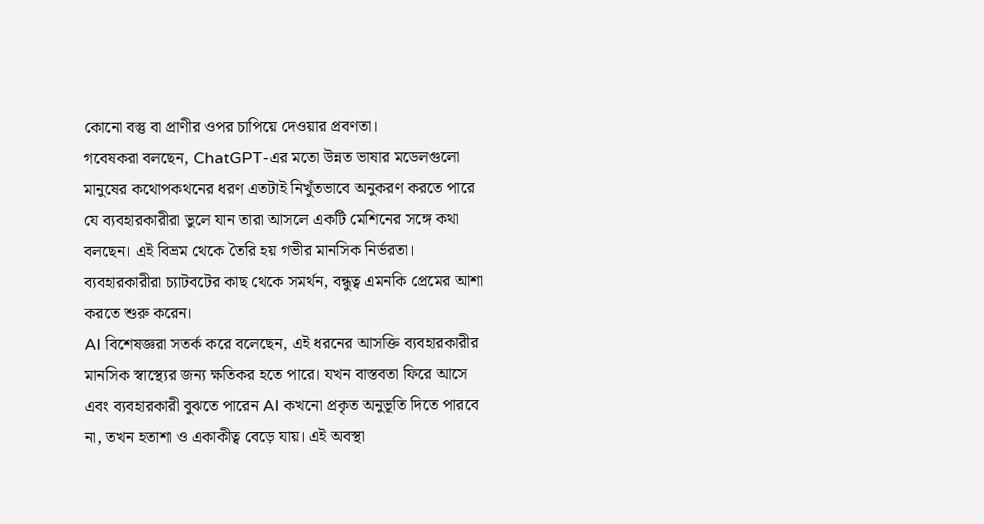কোনো বস্তু বা প্রাণীর ওপর চাপিয়ে দেওয়ার প্রবণতা।
গবেষকরা বলছেন, ChatGPT-এর মতো উন্নত ভাষার মডেলগুলো মানুষের কথোপকথনের ধরণ এতটাই নিখুঁতভাবে অনুকরণ করতে পারে যে ব্যবহারকারীরা ভুলে যান তারা আসলে একটি মেশিনের সঙ্গে কথা বলছেন। এই বিভ্রম থেকে তৈরি হয় গভীর মানসিক নির্ভরতা। ব্যবহারকারীরা চ্যাটবটের কাছ থেকে সমর্থন, বন্ধুত্ব এমনকি প্রেমের আশা করতে শুরু করেন।
AI বিশেষজ্ঞরা সতর্ক করে বলেছেন, এই ধরনের আসক্তি ব্যবহারকারীর মানসিক স্বাস্থ্যের জন্য ক্ষতিকর হতে পারে। যখন বাস্তবতা ফিরে আসে এবং ব্যবহারকারী বুঝতে পারেন AI কখনো প্রকৃত অনুভূতি দিতে পারবে না, তখন হতাশা ও একাকীত্ব বেড়ে যায়। এই অবস্থা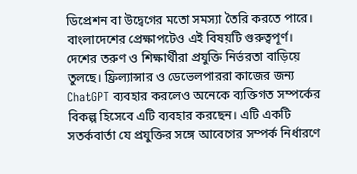ডিপ্রেশন বা উদ্বেগের মতো সমস্যা তৈরি করতে পারে।
বাংলাদেশের প্রেক্ষাপটেও এই বিষয়টি গুরুত্বপূর্ণ। দেশের তরুণ ও শিক্ষার্থীরা প্রযুক্তি নির্ভরতা বাড়িয়ে তুলছে। ফ্রিল্যান্সার ও ডেভেলপাররা কাজের জন্য ChatGPT ব্যবহার করলেও অনেকে ব্যক্তিগত সম্পর্কের বিকল্প হিসেবে এটি ব্যবহার করছেন। এটি একটি সতর্কবার্তা যে প্রযুক্তির সঙ্গে আবেগের সম্পর্ক নির্ধারণে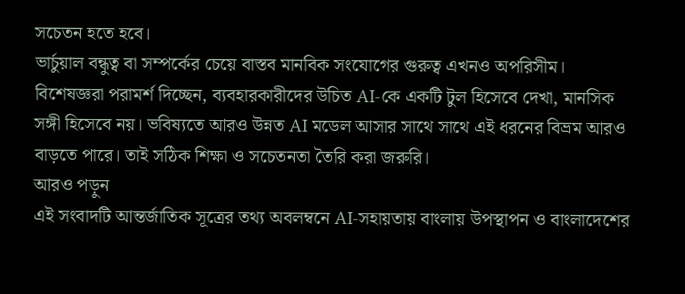সচেতন হতে হবে।
ভার্চুয়াল বন্ধুত্ব বা সম্পর্কের চেয়ে বাস্তব মানবিক সংযোগের গুরুত্ব এখনও অপরিসীম। বিশেষজ্ঞরা পরামর্শ দিচ্ছেন, ব্যবহারকারীদের উচিত AI-কে একটি টুল হিসেবে দেখা, মানসিক সঙ্গী হিসেবে নয়। ভবিষ্যতে আরও উন্নত AI মডেল আসার সাথে সাথে এই ধরনের বিভ্রম আরও বাড়তে পারে। তাই সঠিক শিক্ষা ও সচেতনতা তৈরি করা জরুরি।
আরও পড়ুন
এই সংবাদটি আন্তর্জাতিক সূত্রের তথ্য অবলম্বনে AI-সহায়তায় বাংলায় উপস্থাপন ও বাংলাদেশের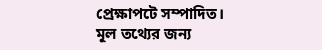প্রেক্ষাপটে সম্পাদিত। মূল তথ্যের জন্য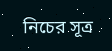নিচের সূত্র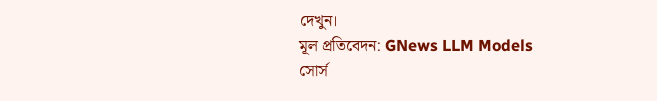দেখুন।
মূল প্রতিবেদন: GNews LLM Models
সোর্স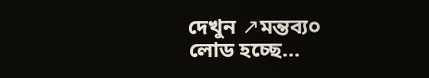দেখুন ↗মন্তব্য০
লোড হচ্ছে...